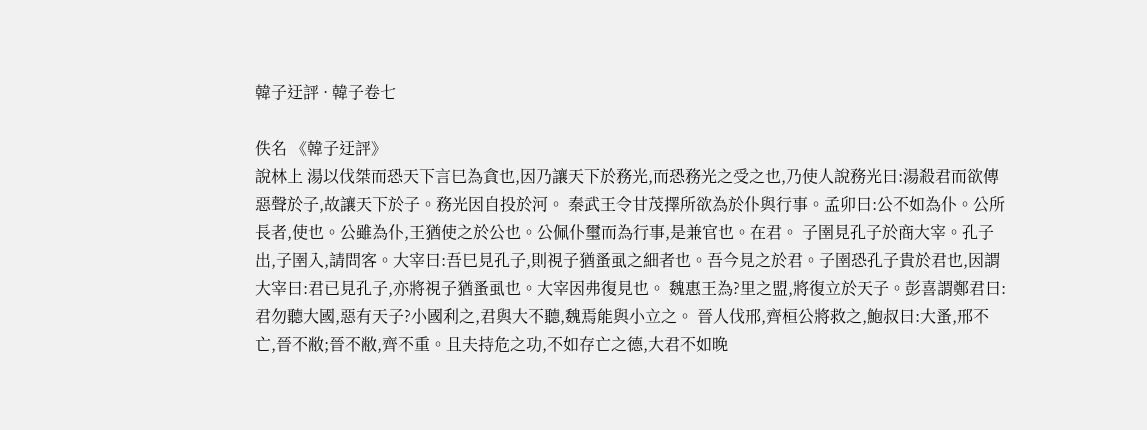韓子迂評 · 韓子卷七

佚名 《韓子迂評》
說林上 湯以伐桀而恐天下言巳為貪也,因乃讓天下於務光,而恐務光之受之也,乃使人說務光曰:湯殺君而欲傳惡聲於子,故讓天下於子。務光因自投於河。 秦武王令甘茂擇所欲為於仆與行事。孟卯曰:公不如為仆。公所長者,使也。公雖為仆,王猶使之於公也。公佩仆璽而為行事,是兼官也。在君。 子圉見孔子於商大宰。孔子出,子圉入,請問客。大宰曰:吾巳見孔子,則視子猶蚤虱之細者也。吾今見之於君。子圉恐孔子貴於君也,因謂大宰曰:君已見孔子,亦將視子猶蚤虱也。大宰因弗復見也。 魏惠王為?里之盟,將復立於天子。彭喜謂鄭君曰:君勿聽大國,惡有天子?小國利之,君與大不聽,魏焉能與小立之。 晉人伐邢,齊桓公將救之,鮑叔曰:大蚤,邢不亡,晉不敝;晉不敝,齊不重。且夫持危之功,不如存亡之德,大君不如晚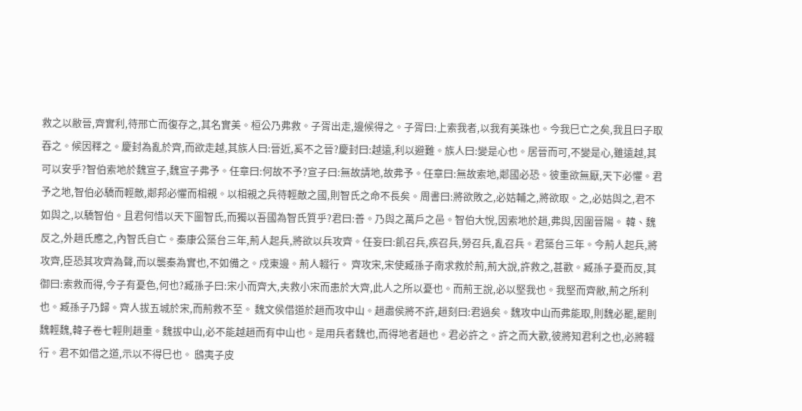救之以敝晉,齊實利,待邢亡而復存之,其名實美。桓公乃弗救。子胥出走,邊候得之。子胥曰:上索我者,以我有美珠也。今我巳亡之矣,我且曰子取吞之。候因釋之。慶封為亂於齊,而欲走越,其族人曰:晉近,奚不之晉?慶封曰:越遠,利以避難。族人曰:變是心也。居晉而可,不變是心,雖遠越,其可以安乎?智伯索地於魏宣子,魏宣子弗予。任章曰:何故不予?宣子曰:無故請地,故弗予。任章曰:無故索地,鄰國必恐。彼重欲無厭,天下必懼。君予之地,智伯必驕而輕敵,鄰邦必懼而相親。以相親之兵待輕敵之國,則智氏之命不長矣。周書曰:將欲敗之,必姑輔之,將欲取。之,必姑與之,君不如與之,以驕智伯。且君何惜以天下圖智氏,而獨以吾國為智氏質乎?君曰:善。乃與之萬戶之邑。智伯大悅,因索地於趙,弗與,因圍晉陽。 韓、魏反之,外趙氏應之,內智氏自亡。秦康公築台三年,荊人起兵,將欲以兵攻齊。任妄曰:飢召兵,疾召兵,勞召兵,亂召兵。君築台三年。今荊人起兵,將攻齊,臣恐其攻齊為聲,而以襲秦為實也,不如備之。戍東邊。荊人輟行。 齊攻宋,宋使臧孫子南求救於荊,荊大說,許救之,甚歡。臧孫子憂而反,其御曰:索救而得,今子有憂色,何也?臧孫子曰:宋小而齊大,夫救小宋而患於大齊,此人之所以憂也。而荊王說,必以堅我也。我堅而齊敝,荊之所利也。臧孫子乃歸。齊人拔五城於宋,而荊救不至。 魏文侯借道於趙而攻中山。趙肅侯將不許,趙刻曰:君過矣。魏攻中山而弗能取,則魏必罷,罷則魏輕魏,韓子卷七輕則趙重。魏拔中山,必不能越趙而有中山也。是用兵者魏也,而得地者趙也。君必許之。許之而大歡,彼將知君利之也,必將輟行。君不如借之道,示以不得巳也。 鴟夷子皮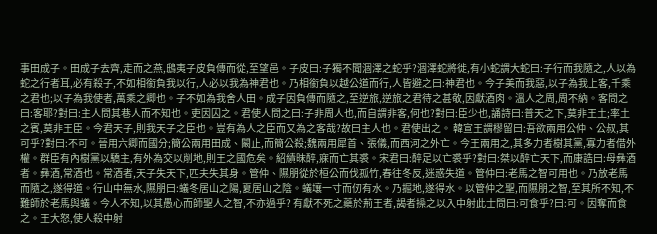事田成子。田成子去齊,走而之燕,鴟夷子皮負傳而從,至望邑。子皮曰:子獨不聞涸澤之蛇乎?涸澤蛇將徙,有小蛇謂大蛇曰:子行而我隨之,人以為蛇之行者耳,必有殺子,不如相銜負我以行,人必以我為神君也。乃相銜負以越公道而行,人皆避之曰:神君也。今子美而我惡,以子為我上客,千乘之君也;以子為我使者,萬乘之卿也。子不如為我舍人田。成子因負傳而隨之,至逆旅,逆旅之君待之甚敬,因獻酒肉。溫人之周,周不納。客問之曰:客耶?對曰:主人問其巷人而不知也。吏因囚之。君使人問之曰:子非周人也,而自謂非客,何也?對曰:臣少也,誦詩曰:普天之下,莫非王土;率土之賓,莫非王臣。今君天子,則我天子之臣也。豈有為人之臣而又為之客哉?故曰主人也。君使出之。 韓宣王謂樛留曰:吾欲兩用公仲、公叔,其可乎?對曰:不可。晉用六卿而國分;簡公兩用田成、闞止,而簡公殺;魏兩用犀首、張儀,而西河之外亡。今王兩用之,其多力者樹其黨,寡力者借外權。群臣有內樹黨以驕主,有外為交以削地,則王之國危矣。紹績昩醉,寐而亡其裘。宋君曰:醉足以亡裘乎?對曰:桀以醉亡天下,而康誥曰:母彝酒者。彝酒,常酒也。常酒者,天子失天下,匹夫失其身。管仲、隰朋從於桓公而伐孤竹,春往冬反,迷惑失道。管仲曰:老馬之智可用也。乃放老馬而隨之,遂得道。行山中無水,隰朋曰:蟻冬居山之陽,夏居山之陰。蟻壤一寸而仞有水。乃掘地,遂得水。以管仲之聖,而隰朋之智,至其所不知,不難師於老馬與蟻。今人不知,以其愚心而師聖人之智,不亦過乎? 有獻不死之藥於荊王者,謁者操之以入中射此士問曰:可食乎?曰:可。因奪而食之。王大怒,使人殺中射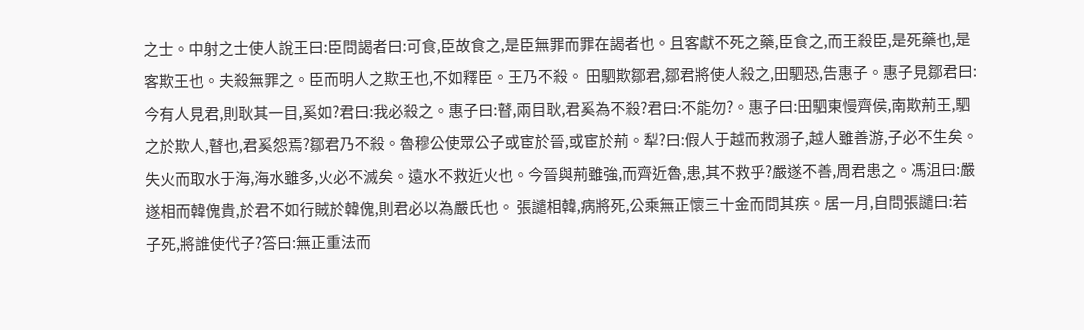之士。中射之士使人說王曰:臣問謁者曰:可食,臣故食之,是臣無罪而罪在謁者也。且客獻不死之藥,臣食之,而王殺臣,是死藥也,是客欺王也。夫殺無罪之。臣而明人之欺王也,不如釋臣。王乃不殺。 田駟欺鄒君,鄒君將使人殺之,田駟恐,告惠子。惠子見鄒君曰:今有人見君,則耿其一目,奚如?君曰:我必殺之。惠子曰:瞽,兩目耿,君奚為不殺?君曰:不能勿?。惠子曰:田駟東慢齊侯,南欺荊王,駟之於欺人,瞽也,君奚怨焉?鄒君乃不殺。魯穆公使眾公子或宦於晉,或宦於荊。犁?曰:假人于越而救溺子,越人雖善游,子必不生矣。失火而取水于海,海水雖多,火必不滅矣。遠水不救近火也。今晉與荊雖強,而齊近魯,患,其不救乎?嚴遂不善,周君患之。馮沮曰:嚴遂相而韓傀貴,於君不如行賊於韓傀,則君必以為嚴氏也。 張譴相韓,病將死,公乘無正懷三十金而問其疾。居一月,自問張譴曰:若子死,將誰使代子?答曰:無正重法而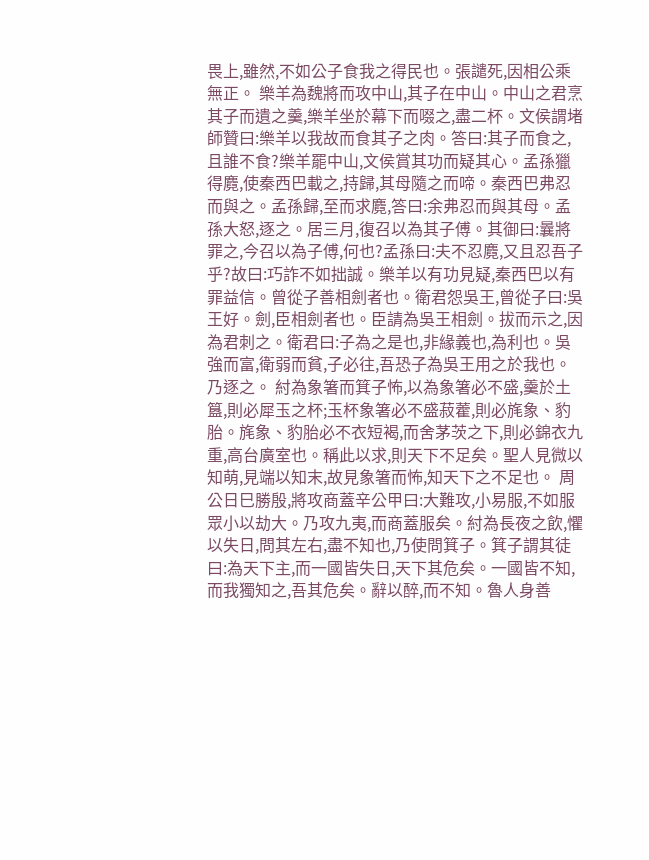畏上,雖然,不如公子食我之得民也。張譴死,因相公乘無正。 樂羊為魏將而攻中山,其子在中山。中山之君烹其子而遺之羹,樂羊坐於幕下而啜之,盡二杯。文侯謂堵師贊曰:樂羊以我故而食其子之肉。答曰:其子而食之,且誰不食?樂羊罷中山,文侯賞其功而疑其心。孟孫獵得麑,使秦西巴載之,持歸,其母隨之而啼。秦西巴弗忍而與之。孟孫歸,至而求麑,答曰:余弗忍而與其母。孟孫大怒,逐之。居三月,復召以為其子傅。其御曰:曩將罪之,今召以為子傅,何也?孟孫曰:夫不忍麑,又且忍吾子乎?故曰:巧詐不如拙誠。樂羊以有功見疑,秦西巴以有罪益信。曾從子善相劍者也。衛君怨吳王,曾從子曰:吳王好。劍,臣相劍者也。臣請為吳王相劍。拔而示之,因為君刺之。衛君曰:子為之是也,非緣義也,為利也。吳強而富,衛弱而貧,子必往,吾恐子為吳王用之於我也。乃逐之。 紂為象箸而箕子怖,以為象箸必不盛,羹於土簋,則必犀玉之杯;玉杯象箸必不盛菽藿,則必旄象、豹胎。旄象、豹胎必不衣短褐,而舍茅茨之下,則必錦衣九重,高台廣室也。稱此以求,則天下不足矣。聖人見微以知萌,見端以知末,故見象箸而怖,知天下之不足也。 周公日巳勝殷,將攻商蓋辛公甲曰:大難攻,小易服,不如服眾小以劫大。乃攻九夷,而商蓋服矣。紂為長夜之飲,懼以失日,問其左右,盡不知也,乃使問箕子。箕子謂其徒曰:為天下主,而一國皆失日,天下其危矣。一國皆不知,而我獨知之,吾其危矣。辭以醉,而不知。魯人身善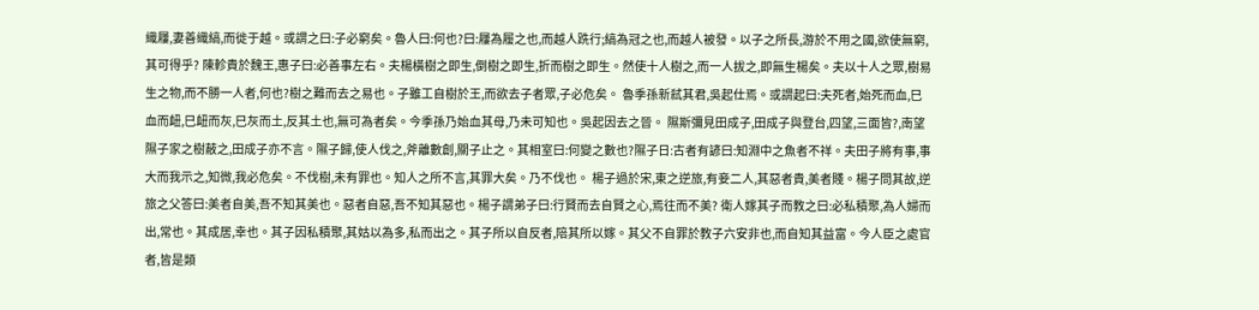織屨,妻善織縞,而徙于越。或謂之曰:子必窮矣。魯人曰:何也?曰:屨為履之也,而越人跣行;縞為冠之也,而越人被發。以子之所長,游於不用之國,欲使無窮,其可得乎? 陳軫貴於魏王,惠子曰:必善事左右。夫楊橫樹之即生,倒樹之即生,折而樹之即生。然使十人樹之,而一人拔之,即無生楊矣。夫以十人之眾,樹易生之物,而不勝一人者,何也?樹之難而去之易也。子雖工自樹於王,而欲去子者眾,子必危矣。 魯季孫新弒其君,吳起仕焉。或謂起曰:夫死者,始死而血,巳血而衄,巳衄而灰,巳灰而土,反其土也,無可為者矣。今季孫乃始血其母,乃未可知也。吳起因去之晉。 隰斯彌見田成子,田成子與登台,四望,三面皆?,南望隰子家之樹蔽之,田成子亦不言。隰子歸,使人伐之,斧離數創,關子止之。其相室曰:何變之數也?隰子日:古者有諺曰:知淵中之魚者不祥。夫田子將有事,事大而我示之,知微,我必危矣。不伐樹,未有罪也。知人之所不言,其罪大矣。乃不伐也。 楊子過於宋,東之逆旅,有妾二人,其惡者貴,美者賤。楊子問其故,逆旅之父答曰:美者自美,吾不知其美也。惡者自惡,吾不知其惡也。楊子謂弟子曰:行賢而去自賢之心,焉往而不美? 衛人嫁其子而教之曰:必私積聚,為人婦而出,常也。其成居,幸也。其子因私積聚,其姑以為多,私而出之。其子所以自反者,陪其所以嫁。其父不自罪於教子六安非也,而自知其益富。今人臣之處官者,皆是類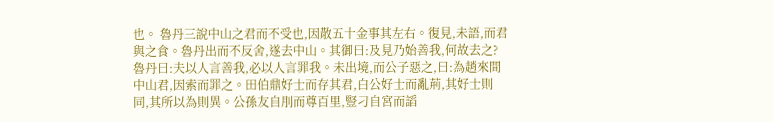也。 魯丹三說中山之君而不受也,因散五十金事其左右。復見,未語,而君與之食。魯丹出而不反舍,遂去中山。其御曰:及見乃始善我,何故去之?魯丹曰:夫以人言善我,必以人言罪我。未出境,而公子惡之,曰:為趙來間中山君,因索而罪之。田伯鼎好士而存其君,白公好士而亂荊,其好士則同,其所以為則異。公孫友自刖而尊百里,豎刁自宮而謟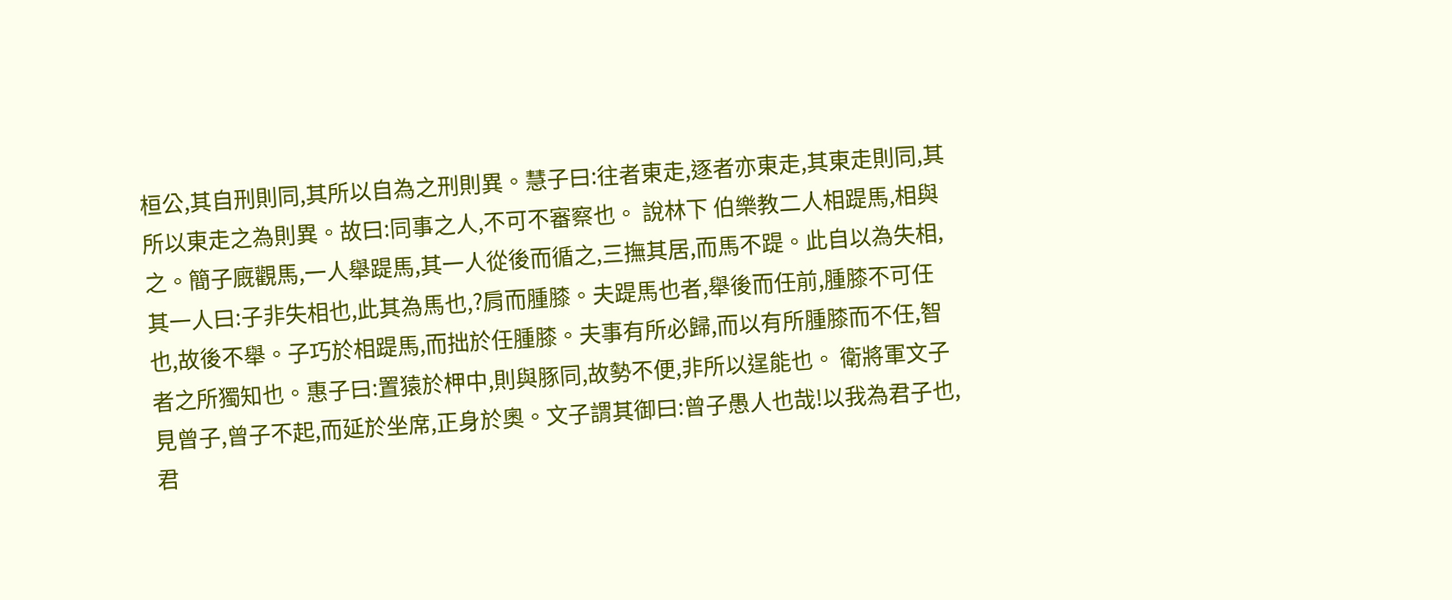桓公,其自刑則同,其所以自為之刑則異。慧子曰:往者東走,逐者亦東走,其東走則同,其所以東走之為則異。故曰:同事之人,不可不審察也。 說林下 伯樂教二人相踶馬,相與之。簡子廐觀馬,一人舉踶馬,其一人從後而循之,三撫其居,而馬不踶。此自以為失相,其一人曰:子非失相也,此其為馬也,?肩而腫膝。夫踶馬也者,舉後而任前,腫膝不可任也,故後不舉。子巧於相踶馬,而拙於任腫膝。夫事有所必歸,而以有所腫膝而不任,智者之所獨知也。惠子曰:置猿於柙中,則與豚同,故勢不便,非所以逞能也。 衛將軍文子見曾子,曾子不起,而延於坐席,正身於奧。文子謂其御曰:曾子愚人也哉!以我為君子也,君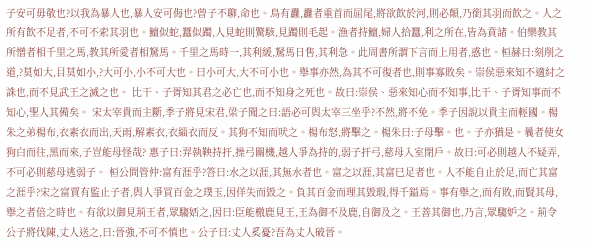子安可毋敬也?以我為暴人也,暴人安可侮也?曾子不聊,命也。鳥有纛,纛者重首而屈尾,將欲飲於河,則必顛,乃銜其羽而飲之。人之所有飲不足者,不可不索其羽也。鱣似蛇,蠶似躅,人見蛇則驚駭,見躅則毛起。漁者持鱣,婦人拾蠶,利之所在,皆為賁諸。伯樂教其所憎者相千里之馬,教其所愛者相駑馬。千里之馬時一,其利緩,駑馬日售,其利急。此周書所謂下言而上用者,惑也。桓赫曰:刻削之道,?莫如大,目莫如小,?大可小,小不可大也。曰小可大,大不可小也。舉事亦然,為其不可復者也,則事寡敗矣。崇侯惡來知不適紂之誅也,而不見武王之滅之也。 比干、子胥知其君之必亡也,而不知身之死也。故曰:崇侯、惡來知心而不知事,比干、子胥知事而不知心,聖人其備矣。 宋太宰貴而主斷,季子將見宋君,梁子聞之曰:語必可與太宰三坐乎?不然,將不免。季子因說以貴主而輕國。楊朱之弟楊布,衣素衣而出,天雨,解素衣,衣緇衣而反。其狗不知而吠之。楊布怒,將擊之。楊朱曰:子母擊。也。子亦猶是。曩者使女狗白而往,黑而來,子豈能母怪哉? 惠子曰:羿執鞅持扞,操弓關機,越人爭為持的,弱子扞弓,慈母入室閉戶。故曰:可必則越人不疑弄,不可必則慈母逃弱子。 桓公問管仲:富有涯乎?答曰:水之以涯,其無水者也。富之以涯,其富巳足者也。人不能自止於足,而亡其富之涯乎?宋之富賈有監止子者,與人爭買百金之璞玉,因佯失而毀之。負其百金而理其毀瑕,得千鎰焉。事有舉之,而有敗,而賢其母,舉之者倍之時也。有欲以御見荊王者,眾騶娝之,因曰:臣能檄鹿見王,王為御不及鹿,自御及之。王善其御也,乃言,眾騶妒之。荊令公子將伐陳,丈人送之,曰:晉強,不可不慎也。公子曰:丈人奚憂?吾為丈人破晉。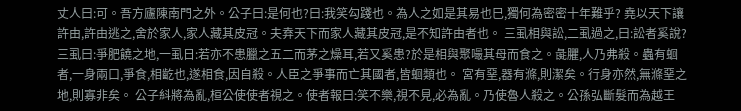丈人曰:可。吾方廬陳南門之外。公子曰:是何也?曰:我笑勾踐也。為人之如是其易也巳,獨何為密密十年難乎? 堯以天下讓許由,許由逃之,舍於家人,家人藏其皮冠。夫弆天下而家人藏其皮冠,是不知許由者也。 三虱相與訟,二虱過之,曰:訟者奚說?三虱曰:爭肥饒之地,一虱日:若亦不患臘之五二而茅之燥耳,若又奚患?於是相與聚嘬其母而食之。彘臞,人乃弗殺。蟲有蛔者,一身兩口,爭食,相齕也,遂相食,因自殺。人臣之爭事而亡其國者,皆蛔類也。 宮有堊,器有滌,則潔矣。行身亦然,無滌堊之地,則寡非矣。 公子紏將為亂,桓公使使者視之。使者報曰:笑不樂,視不見,必為亂。乃使魯人殺之。公孫弘斷髮而為越王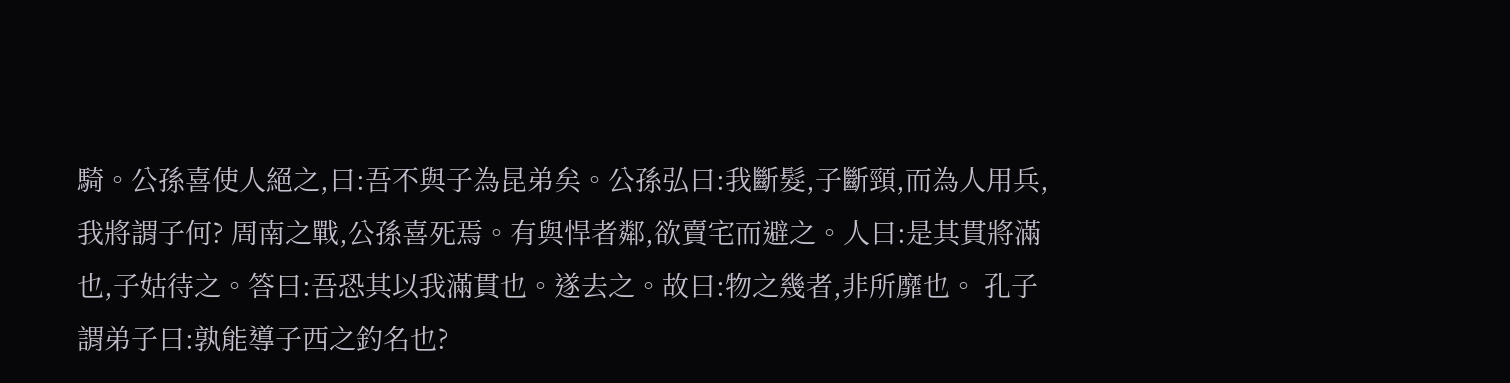騎。公孫喜使人絕之,曰:吾不與子為昆弟矣。公孫弘曰:我斷髮,子斷頸,而為人用兵,我將謂子何? 周南之戰,公孫喜死焉。有與悍者鄰,欲賣宅而避之。人曰:是其貫將滿也,子姑待之。答曰:吾恐其以我滿貫也。遂去之。故曰:物之幾者,非所靡也。 孔子謂弟子曰:孰能導子西之釣名也?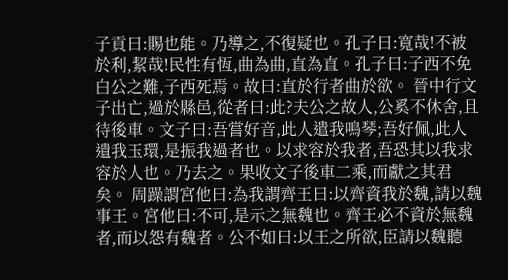子貢曰:賜也能。乃導之,不復疑也。孔子曰:寬哉!不被於利,絜哉!民性有恆,曲為曲,直為直。孔子曰:子西不免白公之難,子西死焉。故曰:直於行者曲於欲。 晉中行文子出亡,過於縣邑,從者曰:此?夫公之故人,公奚不休舍,且待後車。文子曰:吾嘗好音,此人遣我鳴琴;吾好佩,此人遺我玉環,是振我過者也。以求容於我者,吾恐其以我求容於人也。乃去之。果收文子後車二乘,而獻之其君矣。 周躁謂宮他曰:為我謂齊王曰:以齊資我於魏,請以魏事王。宮他曰:不可,是示之無魏也。齊王必不資於無魏者,而以怨有魏者。公不如曰:以王之所欲,臣請以魏聽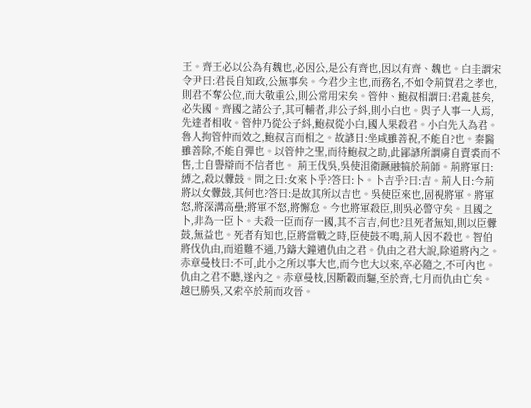王。齊王必以公為有魏也,必因公,是公有齊也,因以有齊、魏也。白圭謂宋令尹曰:君長自知政,公無事矣。今君少主也,而務名,不如令荊賀君之孝也,則君不奪公位,而大敬重公,則公常用宋矣。管仲、鮑叔相謂曰:君亂甚矣,必失國。齊國之諸公子,其可輔者,非公子紏,則小白也。與子人事一人焉,先達者相收。管仲乃從公子紏,鮑叔從小白,國人果殺君。小白先入為君。魯人拘管仲而效之,鮑叔言而相之。故諺日:坐咸雖善祝,不能自?也。秦醫雖善除,不能自彈也。以管仲之聖,而待鮑叔之助,此鄙諺所謂虜自賣裘而不售,士自譽辯而不信者也。 荊王伐吳,吳使沮衛蹶融犒於荊師。荊將軍曰:縛之,殺以釁鼓。問之曰:女來卜乎?答曰:卜。卜吉乎?曰:吉。荊人日:今荊將以女釁鼓,其何也?答曰:是故其所以吉也。吳使臣來也,固視將軍。將軍怒,將深溝高壘;將軍不怒,將懈怠。今也將軍殺臣,則吳必警守矣。且國之卜,非為一臣卜。夫殺一臣而存一國,其不言吉,何也?且死者無知,則以臣釁鼓,無益也。死者有知也,臣將當戰之時,臣使鼓不鳴,荊人因不殺也。智伯將伐仇由,而道難不通,乃鑄大鐘遺仇由之君。仇由之君大說,除道將內之。赤章曼枝曰:不可,此小之所以事大也,而今也大以來,卒必隨之,不可內也。仇由之君不聽,遂內之。赤章曼枝,因斷轂而驅,至於齊,七月而仇由亡矣。越巳勝吳,又索卒於荊而攻晉。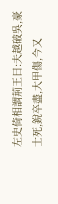左史倚相謂荊王曰:夫越破吳,豪士死,銳卒盡,大甲傷,今又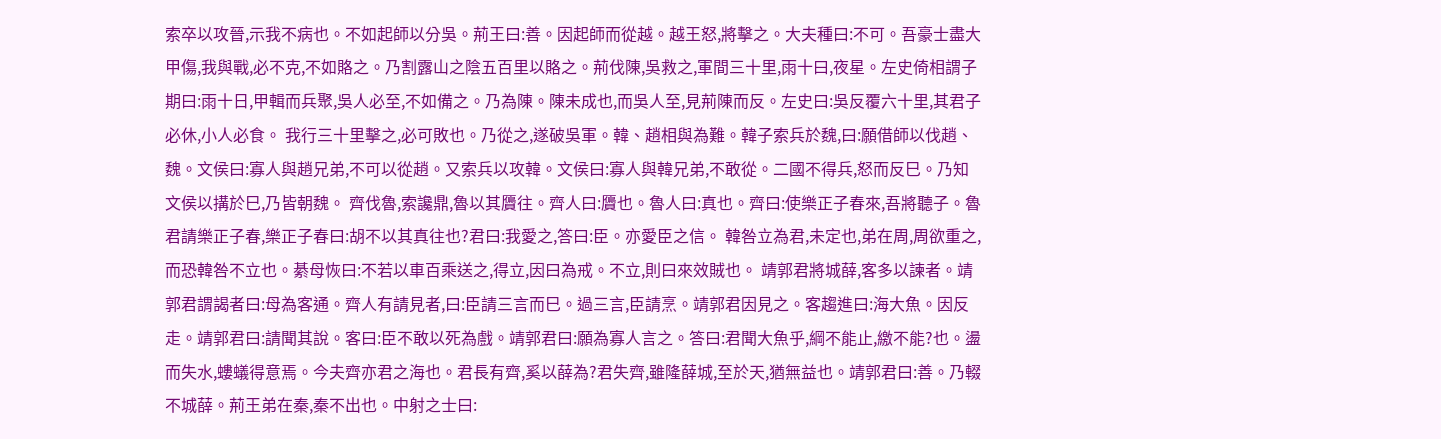索卒以攻晉,示我不病也。不如起師以分吳。荊王曰:善。因起師而從越。越王怒,將擊之。大夫種曰:不可。吾豪士盡大甲傷,我與戰,必不克,不如賂之。乃割露山之陰五百里以賂之。荊伐陳,吳救之,軍間三十里,雨十曰,夜星。左史倚相謂子期曰:雨十日,甲輯而兵聚,吳人必至,不如備之。乃為陳。陳未成也,而吳人至,見荊陳而反。左史曰:吳反覆六十里,其君子必休,小人必食。 我行三十里擊之,必可敗也。乃從之,遂破吳軍。韓、趙相與為難。韓子索兵於魏,曰:願借師以伐趙、魏。文侯曰:寡人與趙兄弟,不可以從趙。又索兵以攻韓。文侯曰:寡人與韓兄弟,不敢從。二國不得兵,怒而反巳。乃知文侯以搆於巳,乃皆朝魏。 齊伐魯,索讒鼎,魯以其贗往。齊人曰:贗也。魯人曰:真也。齊曰:使樂正子春來,吾將聽子。魯君請樂正子春,樂正子春曰:胡不以其真往也?君曰:我愛之,答曰:臣。亦愛臣之信。 韓咎立為君,未定也,弟在周,周欲重之,而恐韓咎不立也。綦母恢曰:不若以車百乘送之,得立,因曰為戒。不立,則曰來效賊也。 靖郭君將城薛,客多以諫者。靖郭君謂謁者曰:母為客通。齊人有請見者,曰:臣請三言而巳。過三言,臣請烹。靖郭君因見之。客趨進曰:海大魚。因反走。靖郭君曰:請聞其說。客曰:臣不敢以死為戲。靖郭君曰:願為寡人言之。答曰:君聞大魚乎,綱不能止,繳不能?也。盪而失水,螻蟻得意焉。今夫齊亦君之海也。君長有齊,奚以薛為?君失齊,雖隆薛城,至於天,猶無益也。靖郭君曰:善。乃輟不城薛。荊王弟在秦,秦不出也。中射之士曰: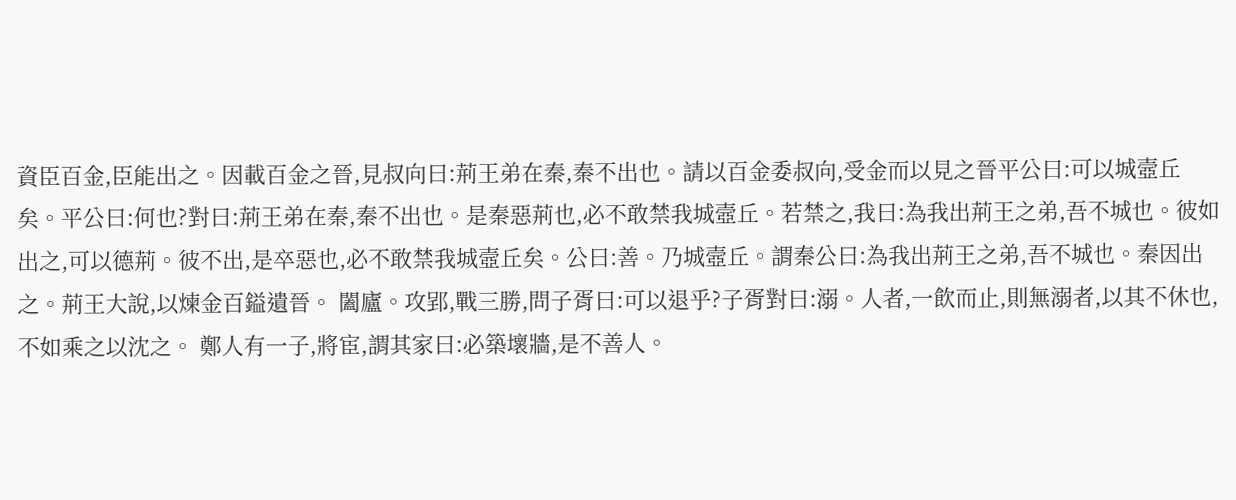資臣百金,臣能出之。因載百金之晉,見叔向曰:荊王弟在秦,秦不出也。請以百金委叔向,受金而以見之晉平公曰:可以城壼丘矣。平公曰:何也?對曰:荊王弟在秦,秦不出也。是秦惡荊也,必不敢禁我城壼丘。若禁之,我曰:為我出荊王之弟,吾不城也。彼如出之,可以德荊。彼不出,是卒惡也,必不敢禁我城壼丘矣。公曰:善。乃城壼丘。謂秦公曰:為我出荊王之弟,吾不城也。秦因出之。荊王大說,以煉金百鎰遺晉。 闔廬。攻郢,戰三勝,問子胥曰:可以退乎?子胥對曰:溺。人者,一飲而止,則無溺者,以其不休也,不如乘之以沈之。 鄭人有一子,將宦,謂其家曰:必築壞牆,是不善人。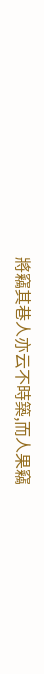將竊其巷人亦云不時築,而人果竊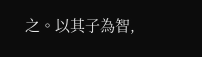之。以其子為智,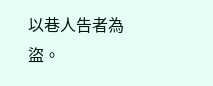以巷人告者為盜。